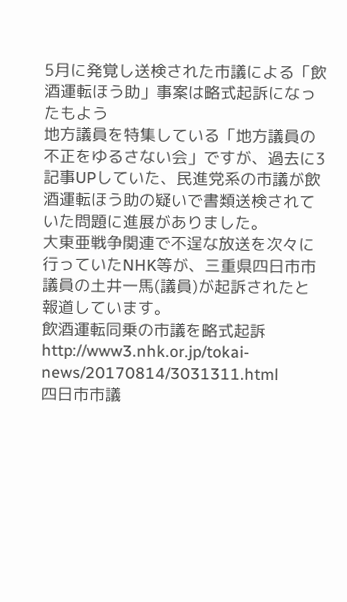5月に発覚し送検された市議による「飲酒運転ほう助」事案は略式起訴になったもよう
地方議員を特集している「地方議員の不正をゆるさない会」ですが、過去に3記事UPしていた、民進党系の市議が飲酒運転ほう助の疑いで書類送検されていた問題に進展がありました。
大東亜戦争関連で不逞な放送を次々に行っていたNHK等が、三重県四日市市議員の土井一馬(議員)が起訴されたと報道しています。
飲酒運転同乗の市議を略式起訴
http://www3.nhk.or.jp/tokai-news/20170814/3031311.html
四日市市議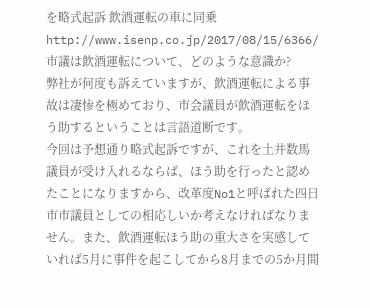を略式起訴 飲酒運転の車に同乗
http://www.isenp.co.jp/2017/08/15/6366/
市議は飲酒運転について、どのような意識か?
弊社が何度も訴えていますが、飲酒運転による事故は凄惨を極めており、市会議員が飲酒運転をほう助するということは言語道断です。
今回は予想通り略式起訴ですが、これを土井数馬議員が受け入れるならば、ほう助を行ったと認めたことになりますから、改革度No1と呼ばれた四日市市議員としての相応しいか考えなければなりません。また、飲酒運転ほう助の重大さを実感していれば5月に事件を起こしてから8月までの5か月間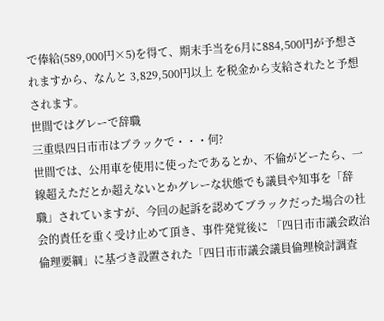で俸給(589,000円×5)を得て、期末手当を6月に884,500円が予想されますから、なんと 3,829,500円以上 を税金から支給されたと予想されます。
世間ではグレーで辞職
三重県四日市市はブラックで・・・何?
世間では、公用車を使用に使ったであるとか、不倫がどーたら、一線超えただとか超えないとかグレーな状態でも議員や知事を「辞職」されていますが、今回の起訴を認めてブラックだった場合の社会的責任を重く受け止めて頂き、事件発覚後に 「四日市市議会政治倫理要綱」に基づき設置された「四日市市議会議員倫理検討調査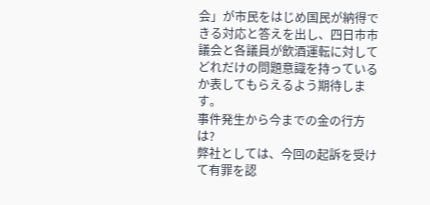会」が市民をはじめ国民が納得できる対応と答えを出し、四日市市議会と各議員が飲酒運転に対してどれだけの問題意識を持っているか表してもらえるよう期待します。
事件発生から今までの金の行方は?
弊社としては、今回の起訴を受けて有罪を認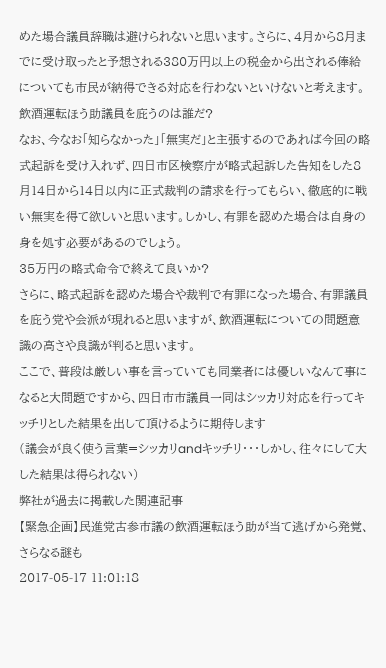めた場合議員辞職は避けられないと思います。さらに、4月から8月までに受け取ったと予想される380万円以上の税金から出される俸給についても市民が納得できる対応を行わないといけないと考えます。
飲酒運転ほう助議員を庇うのは誰だ?
なお、今なお「知らなかった」「無実だ」と主張するのであれば今回の略式起訴を受け入れず、四日市区検察庁が略式起訴した告知をした8月14日から14日以内に正式裁判の請求を行ってもらい、徹底的に戦い無実を得て欲しいと思います。しかし、有罪を認めた場合は自身の身を処す必要があるのでしょう。
35万円の略式命令で終えて良いか?
さらに、略式起訴を認めた場合や裁判で有罪になった場合、有罪議員を庇う党や会派が現れると思いますが、飲酒運転についての問題意識の高さや良識が判ると思います。
ここで、普段は厳しい事を言っていても同業者には優しいなんて事になると大問題ですから、四日市市議員一同はシッカリ対応を行ってキッチリとした結果を出して頂けるように期待します
(議会が良く使う言葉=シッカリandキッチリ・・・しかし、往々にして大した結果は得られない)
弊社が過去に掲載した関連記事
【緊急企画】民進党古参市議の飲酒運転ほう助が当て逃げから発覚、さらなる謎も
2017-05-17 11:01:18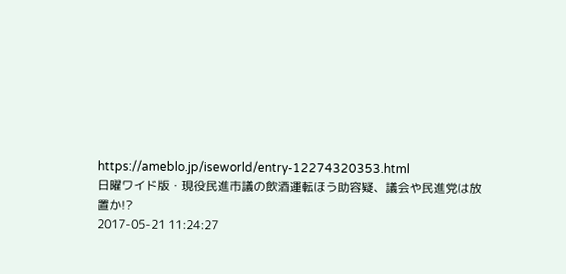https://ameblo.jp/iseworld/entry-12274320353.html
日曜ワイド版・現役民進市議の飲酒運転ほう助容疑、議会や民進党は放置か!?
2017-05-21 11:24:27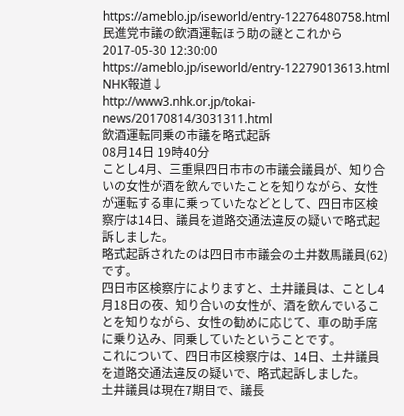https://ameblo.jp/iseworld/entry-12276480758.html
民進党市議の飲酒運転ほう助の謎とこれから
2017-05-30 12:30:00
https://ameblo.jp/iseworld/entry-12279013613.html
NHK報道↓
http://www3.nhk.or.jp/tokai-news/20170814/3031311.html
飲酒運転同乗の市議を略式起訴
08月14日 19時40分
ことし4月、三重県四日市市の市議会議員が、知り合いの女性が酒を飲んでいたことを知りながら、女性が運転する車に乗っていたなどとして、四日市区検察庁は14日、議員を道路交通法違反の疑いで略式起訴しました。
略式起訴されたのは四日市市議会の土井数馬議員(62)です。
四日市区検察庁によりますと、土井議員は、ことし4月18日の夜、知り合いの女性が、酒を飲んでいることを知りながら、女性の勧めに応じて、車の助手席に乗り込み、同乗していたということです。
これについて、四日市区検察庁は、14日、土井議員を道路交通法違反の疑いで、略式起訴しました。
土井議員は現在7期目で、議長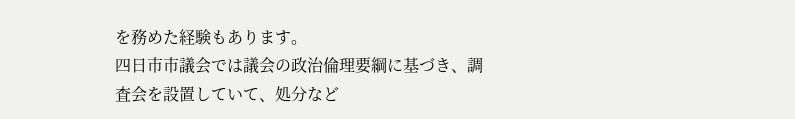を務めた経験もあります。
四日市市議会では議会の政治倫理要綱に基づき、調査会を設置していて、処分など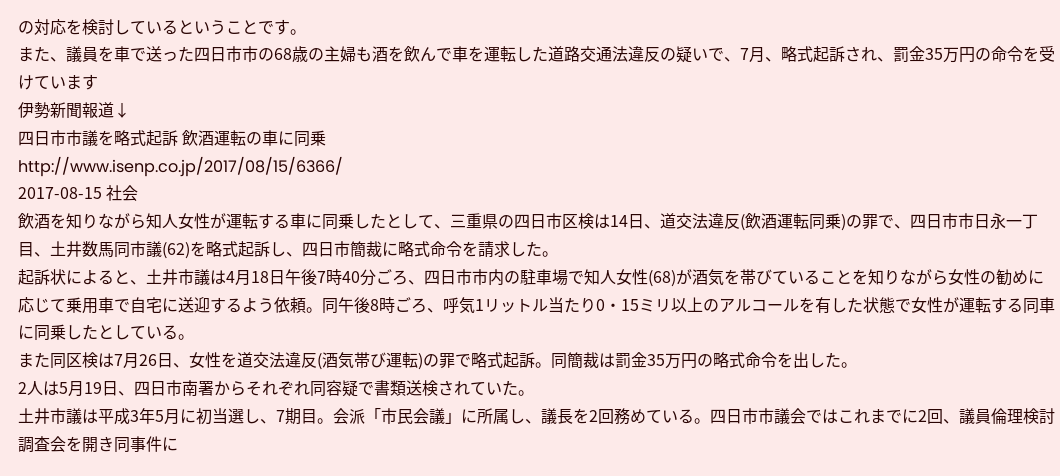の対応を検討しているということです。
また、議員を車で送った四日市市の68歳の主婦も酒を飲んで車を運転した道路交通法違反の疑いで、7月、略式起訴され、罰金35万円の命令を受けています
伊勢新聞報道↓
四日市市議を略式起訴 飲酒運転の車に同乗
http://www.isenp.co.jp/2017/08/15/6366/
2017-08-15 社会
飲酒を知りながら知人女性が運転する車に同乗したとして、三重県の四日市区検は14日、道交法違反(飲酒運転同乗)の罪で、四日市市日永一丁目、土井数馬同市議(62)を略式起訴し、四日市簡裁に略式命令を請求した。
起訴状によると、土井市議は4月18日午後7時40分ごろ、四日市市内の駐車場で知人女性(68)が酒気を帯びていることを知りながら女性の勧めに応じて乗用車で自宅に送迎するよう依頼。同午後8時ごろ、呼気1リットル当たり0・15ミリ以上のアルコールを有した状態で女性が運転する同車に同乗したとしている。
また同区検は7月26日、女性を道交法違反(酒気帯び運転)の罪で略式起訴。同簡裁は罰金35万円の略式命令を出した。
2人は5月19日、四日市南署からそれぞれ同容疑で書類送検されていた。
土井市議は平成3年5月に初当選し、7期目。会派「市民会議」に所属し、議長を2回務めている。四日市市議会ではこれまでに2回、議員倫理検討調査会を開き同事件に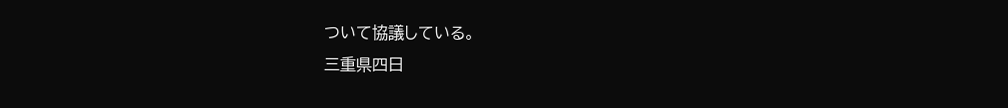ついて協議している。
三重県四日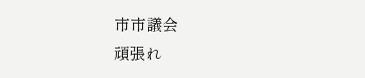市市議会
頑張れ